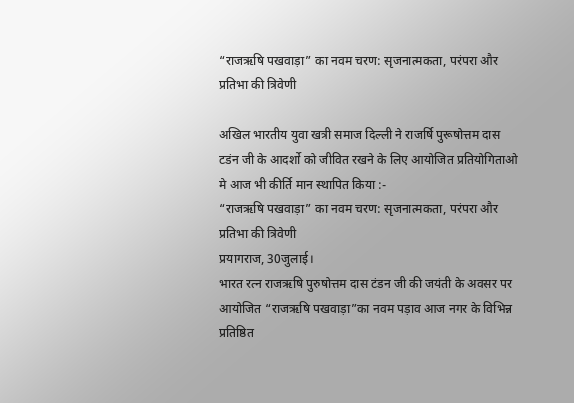“राजऋषि पखवाड़ा” का नवम चरण: सृजनात्मकता, परंपरा और प्रतिभा की त्रिवेणी

अखिल भारतीय युवा खत्री समाज दिल्ली ने राजर्षि पुरूषोत्तम दास टडंन जी के आदर्शो को जीवित रखने के लिए आयोजित प्रतियोगिताओ मे आज भी कीर्ति मान स्थापित किया :-
“राजऋषि पखवाड़ा” का नवम चरण: सृजनात्मकता, परंपरा और प्रतिभा की त्रिवेणी
प्रयागराज, 30जुलाई।
भारत रत्न राजऋषि पुरुषोत्तम दास टंडन जी की जयंती के अवसर पर आयोजित “राजऋषि पखवाड़ा”का नवम पड़ाव आज नगर के विभिन्न प्रतिष्ठित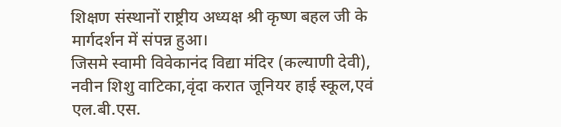शिक्षण संस्थानों राष्ट्रीय अध्यक्ष श्री कृष्ण बहल जी के मार्गदर्शन में संपन्न हुआ।
जिसमे स्वामी विवेकानंद विद्या मंदिर (कल्याणी देवी), नवीन शिशु वाटिका,वृंदा करात जूनियर हाई स्कूल,एवं एल.बी.एस.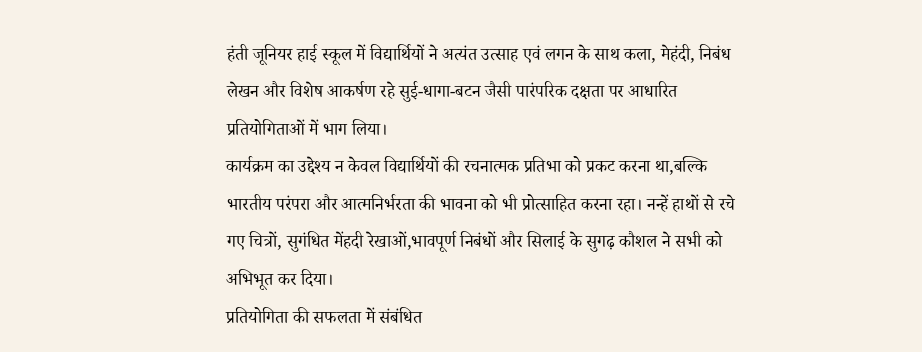हंती जूनियर हाई स्कूल में विद्यार्थियों ने अत्यंत उत्साह एवं लगन के साथ कला, मेहंदी, निबंध लेखन और विशेष आकर्षण रहे सुई-धागा-बटन जैसी पारंपरिक दक्षता पर आधारित प्रतियोगिताओं में भाग लिया।
कार्यक्रम का उद्देश्य न केवल विद्यार्थियों की रचनात्मक प्रतिभा को प्रकट करना था,बल्कि भारतीय परंपरा और आत्मनिर्भरता की भावना को भी प्रोत्साहित करना रहा। नन्हें हाथों से रचे गए चित्रों, सुगंधित मेंहदी रेखाओं,भावपूर्ण निबंधों और सिलाई के सुगढ़ कौशल ने सभी को अभिभूत कर दिया।
प्रतियोगिता की सफलता में संबंधित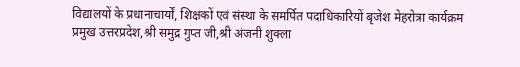विद्यालयों के प्रधानाचार्यों, शिक्षकों एवं संस्था के समर्पित पदाधिकारियों बृजेश मेहरोत्रा कार्यक्रम प्रमुख उत्तरप्रदेश,श्री समुद्र गुप्त जी,श्री अंजनी शुक्ला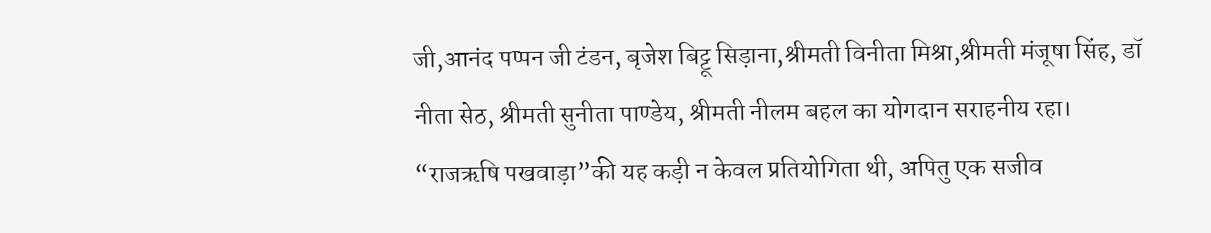जी,आनंद पप्पन जी टंडन, बृजेश बिट्टू सिड़ाना,श्रीमती विनीता मिश्रा,श्रीमती मंजूषा सिंह, डॉ नीता सेठ, श्रीमती सुनीता पाण्डेय, श्रीमती नीलम बहल का योगदान सराहनीय रहा।
“राजऋषि पखवाड़ा”की यह कड़ी न केवल प्रतियोगिता थी, अपितु एक सजीव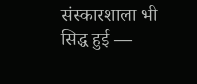संस्कारशाला भी सिद्ध हुई —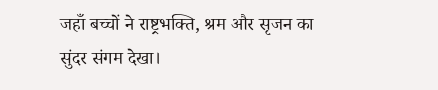जहाँ बच्चों ने राष्ट्रभक्ति, श्रम और सृजन का सुंदर संगम देखा।